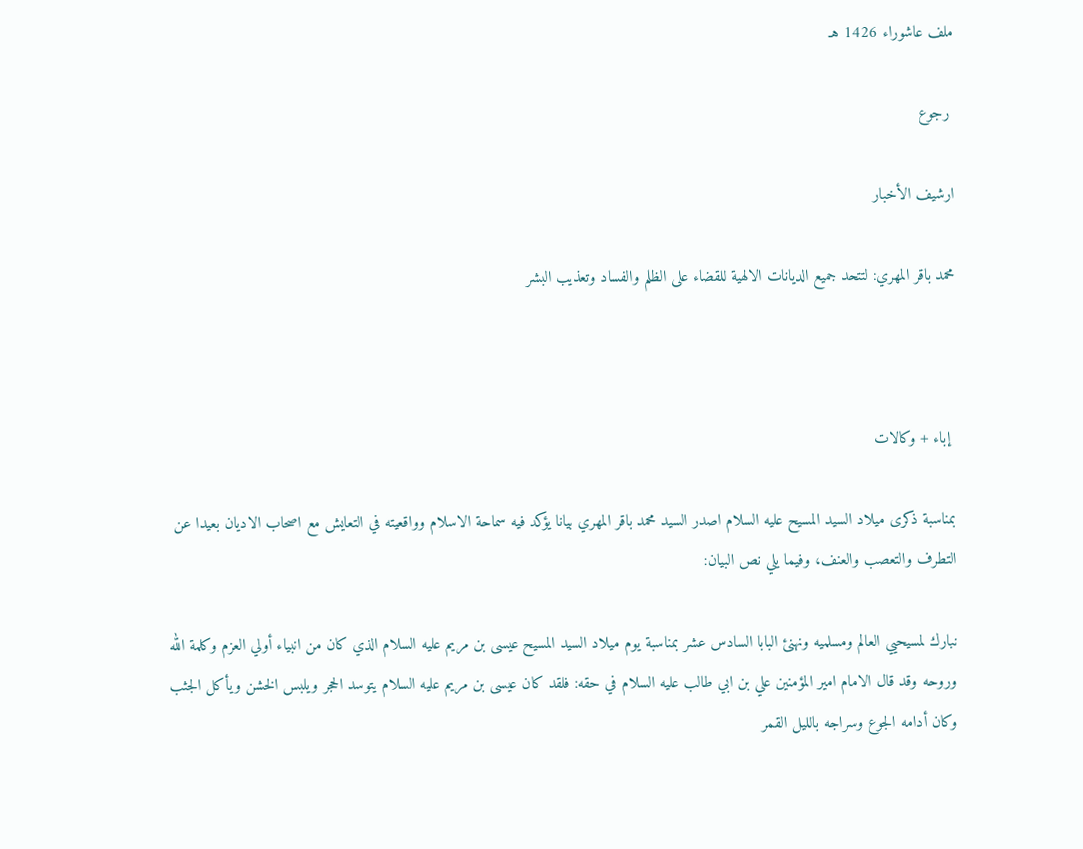ملف عاشوراء 1426 هـ

 رجوع

ارشيف الأخبار

محمد باقر المهري: لتتحد جميع الديانات الالهية للقضاء على الظلم والفساد وتعذيب البشر



 إباء + وكالات

بمناسبة ذكرى ميلاد السيد المسيح عليه السلام اصدر السيد محمد باقر المهري بيانا يؤكد فيه سماحة الاسلام وواقعيته في التعايش مع اصحاب الاديان بعيدا عن التطرف والتعصب والعنف، وفيما يلي نص البيان:

نبارك لمسيحيي العالم ومسلميه ونهنئ البابا السادس عشر بمناسبة يوم ميلاد السيد المسيح عيسى بن مريم عليه السلام الذي كان من انبياء أولي العزم وكلمة الله وروحه وقد قال الامام امير المؤمنين علي بن ابي طالب عليه السلام في حقه: فلقد كان عيسى بن مريم عليه السلام يتوسد الحجر ويلبس الخشن ويأكل الجثب وكان أدامه الجوع وسراجه بالليل القمر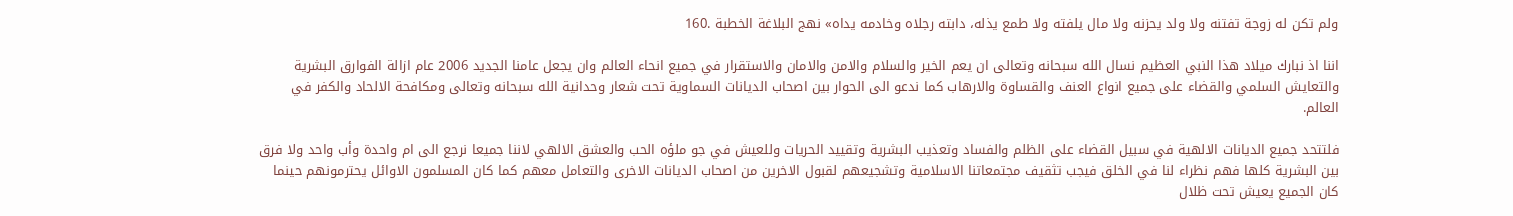ولم تكن له زوجة تفتنه ولا ولد يحزنه ولا مال يلفته ولا طمع يذله، دابته رجلاه وخادمه يداه» نهج البلاغة الخطبة .160

اننا اذ نبارك ميلاد هذا النبي العظيم نسال الله سبحانه وتعالى ان يعم الخير والسلام والامن والامان والاستقرار في جميع انحاء العالم وان يجعل عامنا الجديد 2006 عام ازالة الفوارق البشرية والتعايش السلمي والقضاء على جميع انواع العنف والقساوة والارهاب كما ندعو الى الحوار بين اصحاب الديانات السماوية تحت شعار وحدانية الله سبحانه وتعالى ومكافحة الالحاد والكفر في العالم.

فلتتحد جميع الديانات الالهية في سبيل القضاء على الظلم والفساد وتعذيب البشرية وتقييد الحريات وللعيش في جو ملؤه الحب والعشق الالهي لاننا جميعا نرجع الى ام واحدة وأب واحد ولا فرق بين البشرية كلها فهم نظراء لنا في الخلق فيجب تثقيف مجتمعاتنا الاسلامية وتشجيعهم لقبول الاخرين من اصحاب الديانات الاخرى والتعامل معهم كما كان المسلمون الاوائل يحترمونهم حينما كان الجميع يعيش تحت ظلال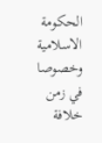الحكومة الاسلامية وخصوصا في زمن خلافة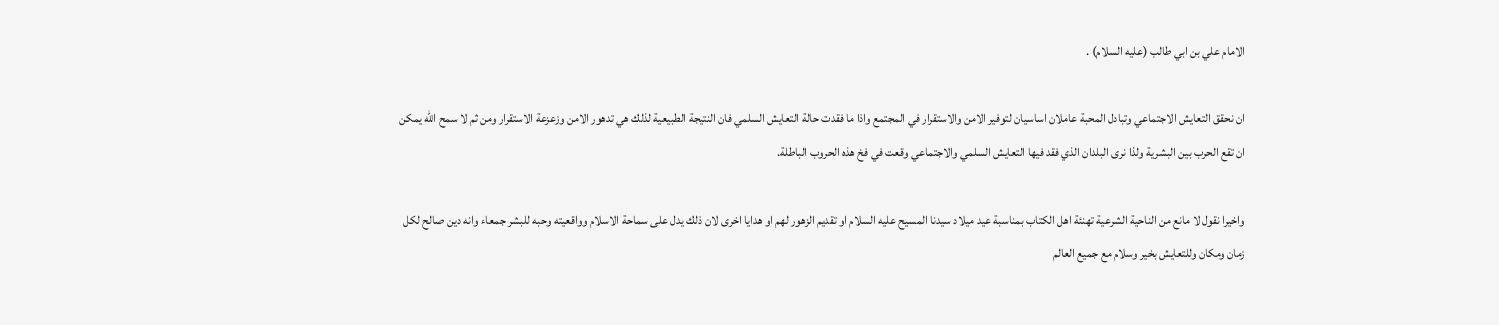الامام علي بن ابي طالب (عليه السلام) .

ان نحقق التعايش الاجتماعي وتبادل المحبة عاملان اساسيان لتوفير الامن والاستقرار في المجتمع واذا ما فقدت حالة التعايش السلمي فان النتيجة الطبيعية لذلك هي تدهور الامن وزعزعة الاستقرار ومن ثم لا سمح الله يمكن ان تقع الحرب بين البشرية ولذا نرى البلدان الذي فقد فيها التعايش السلمي والاجتماعي وقعت في فخ هذه الحروب الباطلة.

واخيرا نقول لا مانع من الناحية الشرعية تهنئة اهل الكتاب بمناسبة عيد ميلاد سيدنا المسيح عليه السلام او تقديم الزهور لهم او هدايا اخرى لان ذلك يدل على سماحة الاسلام وواقعيته وحبه للبشر جمعاء وانه دين صالح لكل زمان ومكان وللتعايش بخير وسلام مع جميع العالم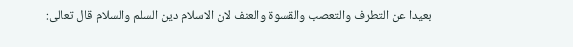بعيدا عن التطرف والتعصب والقسوة والعنف لان الاسلام دين السلم والسلام قال تعالى: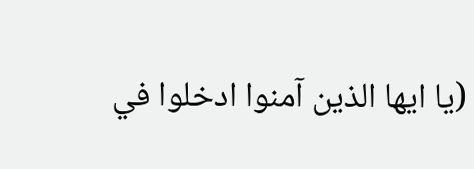(يا ايها الذين آمنوا ادخلوا في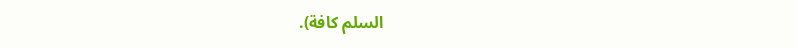السلم كافة).